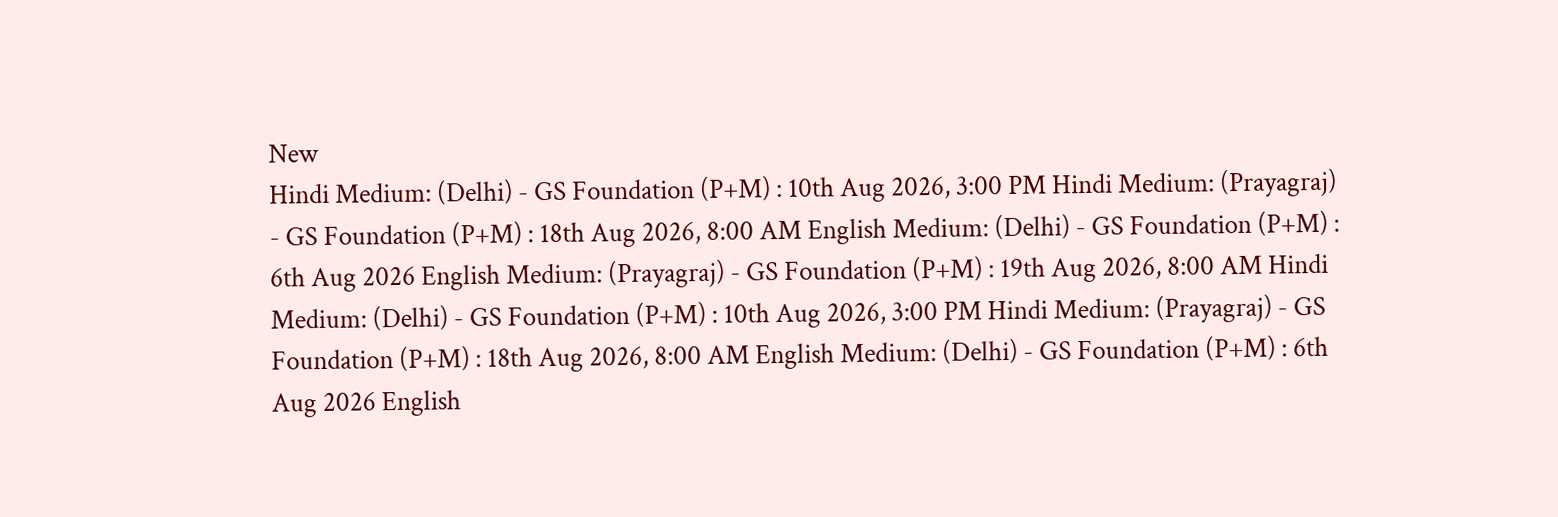New
Hindi Medium: (Delhi) - GS Foundation (P+M) : 10th Aug 2026, 3:00 PM Hindi Medium: (Prayagraj) - GS Foundation (P+M) : 18th Aug 2026, 8:00 AM English Medium: (Delhi) - GS Foundation (P+M) : 6th Aug 2026 English Medium: (Prayagraj) - GS Foundation (P+M) : 19th Aug 2026, 8:00 AM Hindi Medium: (Delhi) - GS Foundation (P+M) : 10th Aug 2026, 3:00 PM Hindi Medium: (Prayagraj) - GS Foundation (P+M) : 18th Aug 2026, 8:00 AM English Medium: (Delhi) - GS Foundation (P+M) : 6th Aug 2026 English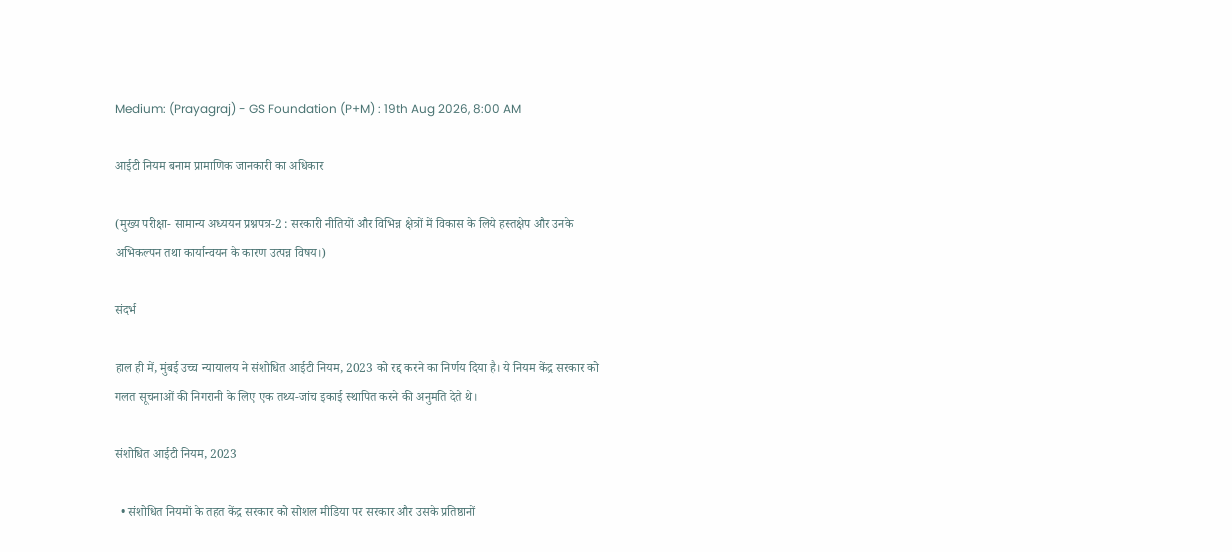Medium: (Prayagraj) - GS Foundation (P+M) : 19th Aug 2026, 8:00 AM

आईटी नियम बनाम प्रामाणिक जानकारी का अधिकार

(मुख्य परीक्षा- सामान्य अध्ययन प्रश्नपत्र-2 : सरकारी नीतियों और विभिन्न क्षेत्रों में विकास के लिये हस्तक्षेप और उनके अभिकल्पन तथा कार्यान्वयन के कारण उत्पन्न विषय।)

संदर्भ

हाल ही में, मुंबई उच्च न्यायालय ने संशोधित आईटी नियम, 2023 को रद्द करने का निर्णय दिया है। ये नियम केंद्र सरकार को गलत सूचनाओं की निगरानी के लिए एक तथ्य-जांच इकाई स्थापित करने की अनुमति देते थे।

संशोधित आईटी नियम, 2023

  • संशोधित नियमों के तहत केंद्र सरकार को सोशल मीडिया पर सरकार और उसके प्रतिष्ठानों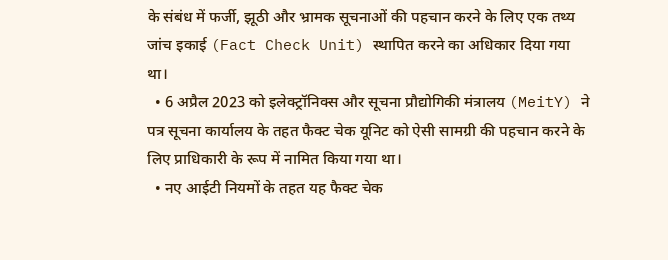के संबंध में फर्जी, झूठी और भ्रामक सूचनाओं की पहचान करने के लिए एक तथ्य जांच इकाई (Fact Check Unit) स्थापित करने का अधिकार दिया गया था।
  • 6 अप्रैल 2023 को इलेक्ट्रॉनिक्स और सूचना प्रौद्योगिकी मंत्रालय (MeitY) ने पत्र सूचना कार्यालय के तहत फैक्ट चेक यूनिट को ऐसी सामग्री की पहचान करने के लिए प्राधिकारी के रूप में नामित किया गया था।
  • नए आईटी नियमों के तहत यह फैक्ट चेक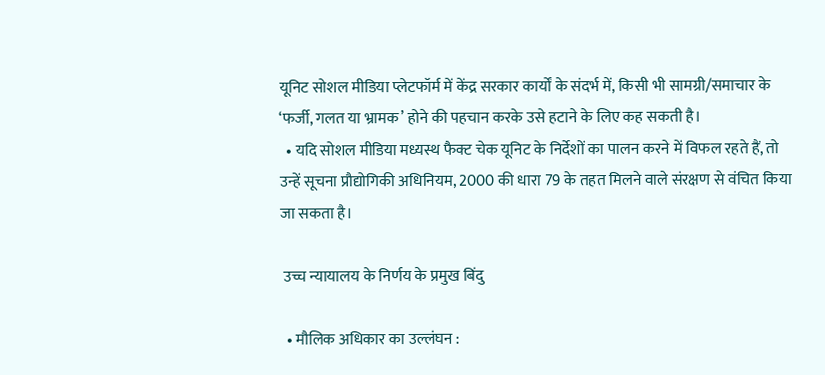यूनिट सोशल मीडिया प्लेटफॉर्म में केंद्र सरकार कार्यों के संदर्भ में, किसी भी सामग्री/समाचार के ‘फर्जी, गलत या भ्रामक’ होने की पहचान करके उसे हटाने के लिए कह सकती है।
  • यदि सोशल मीडिया मध्यस्थ फैक्ट चेक यूनिट के निर्देशों का पालन करने में विफल रहते हैं, तो उन्हें सूचना प्रौद्योगिकी अधिनियम, 2000 की धारा 79 के तहत मिलने वाले संरक्षण से वंचित किया जा सकता है।

 उच्च न्यायालय के निर्णय के प्रमुख बिंदु

  • मौलिक अधिकार का उल्लंघन :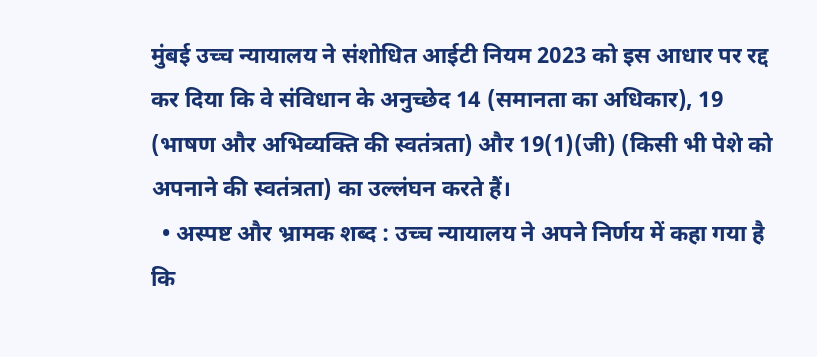मुंबई उच्च न्यायालय ने संशोधित आईटी नियम 2023 को इस आधार पर रद्द कर दिया कि वे संविधान के अनुच्छेद 14 (समानता का अधिकार), 19 (भाषण और अभिव्यक्ति की स्वतंत्रता) और 19(1)(जी) (किसी भी पेशे को अपनाने की स्वतंत्रता) का उल्लंघन करते हैं।
  • अस्पष्ट और भ्रामक शब्द : उच्च न्यायालय ने अपने निर्णय में कहा गया है कि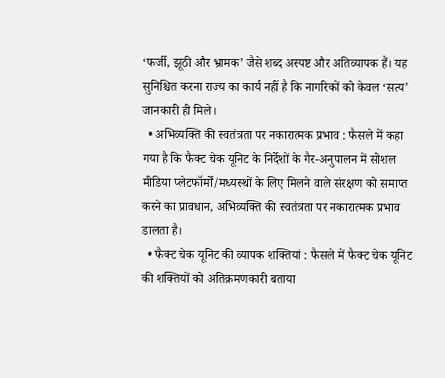‘फर्जी, झूठी और भ्रामक’ जैसे शब्द अस्पष्ट और अतिव्यापक हैं। यह सुनिश्चित करना राज्य का कार्य नहीं है कि नागरिकों को केवल ‘सत्य’ जानकारी ही मिले।
  • अभिव्यक्ति की स्वतंत्रता पर नकारात्मक प्रभाव : फैसले में कहा गया है कि फैक्ट चेक यूनिट के निर्देशों के गैर-अनुपालन में सोशल मीडिया प्लेटफॉर्मों/मध्यस्थों के लिए मिलने वाले संरक्षण को समाप्त करने का प्रावधान, अभिव्यक्ति की स्वतंत्रता पर नकारात्मक प्रभाव डालता है।
  • फैक्ट चेक यूनिट की व्यापक शक्तियां : फैसले में फैक्ट चेक यूनिट की शक्तियों को अतिक्रमणकारी बताया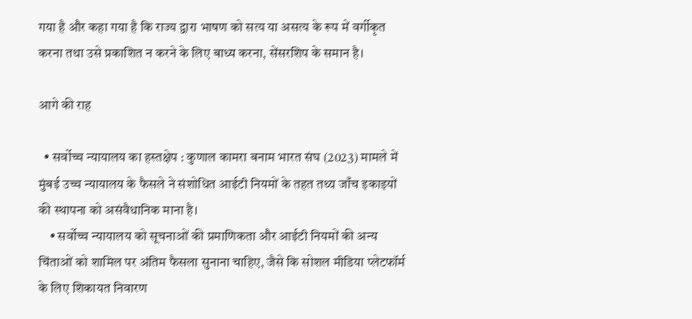गया है और कहा गया है कि राज्य द्वारा भाषण को सत्य या असत्य के रूप में वर्गीकृत करना तथा उसे प्रकाशित न करने के लिए बाध्य करना, सेंसरशिप के समान है।

आगे की राह

  • सर्वोच्च न्यायालय का हस्तक्षेप : कुणाल कामरा बनाम भारत संघ (2023) मामले में मुंबई उच्च न्यायालय के फैसले ने संशोधित आईटी नियमों के तहत तथ्य जाँच इकाइयों की स्थापना को असंवैधानिक माना है।
    • सर्वोच्च न्यायालय को सूचनाओं की प्रमाणिकता और आईटी नियमों की अन्य चिंताओं को शामिल पर अंतिम फैसला सुनाना चाहिए, जैसे कि सोशल मीडिया प्लेटफॉर्म के लिए शिकायत निवारण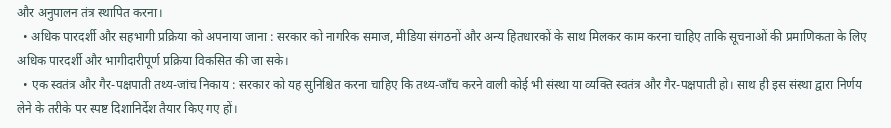और अनुपालन तंत्र स्थापित करना।
  • अधिक पारदर्शी और सहभागी प्रक्रिया को अपनाया जाना : सरकार को नागरिक समाज, मीडिया संगठनों और अन्य हितधारकों के साथ मिलकर काम करना चाहिए ताकि सूचनाओं की प्रमाणिकता के लिए अधिक पारदर्शी और भागीदारीपूर्ण प्रक्रिया विकसित की जा सके।
  • एक स्वतंत्र और गैर-पक्षपाती तथ्य-जांच निकाय : सरकार को यह सुनिश्चित करना चाहिए कि तथ्य-जाँच करने वाली कोई भी संस्था या व्यक्ति स्वतंत्र और गैर-पक्षपाती हो। साथ ही इस संस्था द्वारा निर्णय लेने के तरीके पर स्पष्ट दिशानिर्देश तैयार किए गए हों।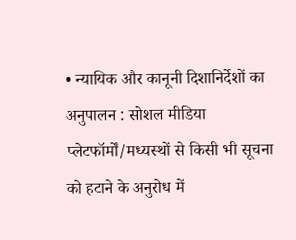• न्यायिक और कानूनी दिशानिर्देशों का अनुपालन : सोशल मीडिया प्लेटफॉर्मों/मध्यस्थों से किसी भी सूचना को हटाने के अनुरोध में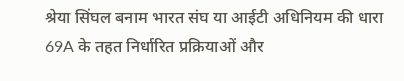श्रेया सिंघल बनाम भारत संघ या आईटी अधिनियम की धारा 69A के तहत निर्धारित प्रक्रियाओं और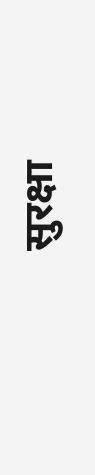सुरक्षा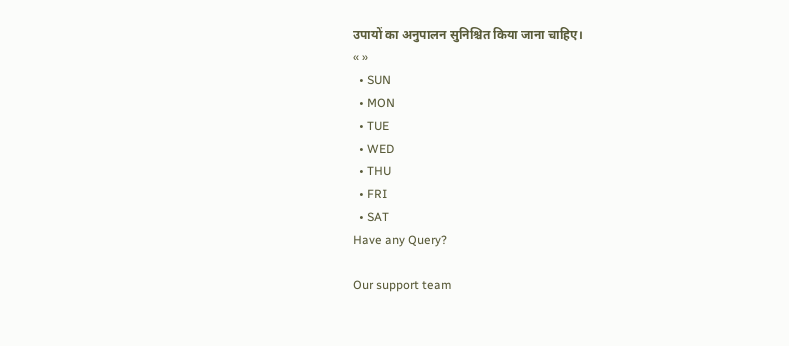उपायों का अनुपालन सुनिश्चित किया जाना चाहिए।
« »
  • SUN
  • MON
  • TUE
  • WED
  • THU
  • FRI
  • SAT
Have any Query?

Our support team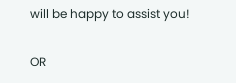will be happy to assist you!

OR